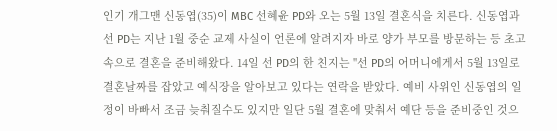인기 개그맨 신동엽(35)이 MBC 선혜윤 PD와 오는 5월 13일 결혼식을 치른다. 신동엽과 선 PD는 지난 1월 중순 교제 사실이 언론에 알려지자 바로 양가 부모를 방문하는 등 초고속으로 결혼을 준비해왔다. 14일 선 PD의 한 친지는 "선 PD의 어머니에게서 5월 13일로 결혼날짜를 잡았고 예식장을 알아보고 있다는 연락을 받았다. 예비 사위인 신동엽의 일정이 바빠서 조금 늦춰질수도 있지만 일단 5월 결혼에 맞춰서 예단 등을 준비중인 것으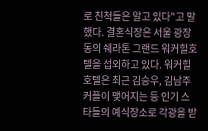로 친척들은 알고 있다"고 말했다. 결혼식장은 서울 광장동의 쉐라톤 그랜드 워커힐호텔을 섭외하고 있다. 워커힐호텔은 최근 김승우, 김남주 커플이 맺어지는 등 인기 스타들의 예식장소로 각광을 받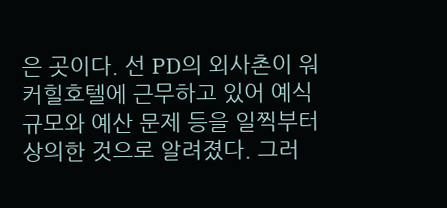은 곳이다. 선 PD의 외사촌이 워커힐호텔에 근무하고 있어 예식 규모와 예산 문제 등을 일찍부터 상의한 것으로 알려졌다. 그러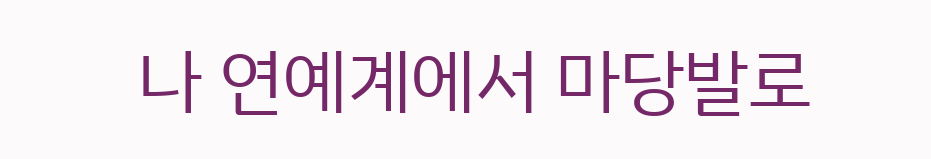나 연예계에서 마당발로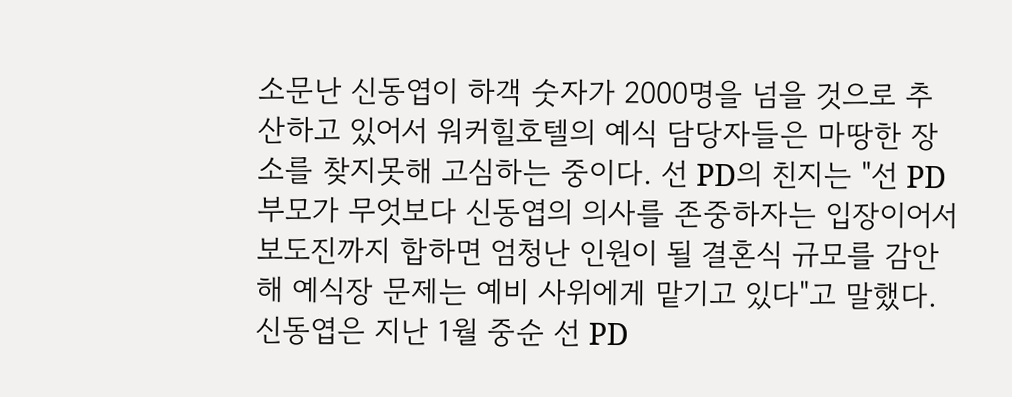소문난 신동엽이 하객 숫자가 2000명을 넘을 것으로 추산하고 있어서 워커힐호텔의 예식 담당자들은 마땅한 장소를 찾지못해 고심하는 중이다. 선 PD의 친지는 "선 PD 부모가 무엇보다 신동엽의 의사를 존중하자는 입장이어서 보도진까지 합하면 엄청난 인원이 될 결혼식 규모를 감안해 예식장 문제는 예비 사위에게 맡기고 있다"고 말했다. 신동엽은 지난 1월 중순 선 PD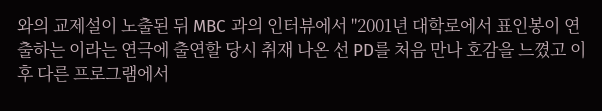와의 교제설이 노출된 뒤 MBC 과의 인터뷰에서 "2001년 대학로에서 표인봉이 연출하는 이라는 연극에 출연할 당시 취재 나온 선 PD를 처음 만나 호감을 느꼈고 이후 다른 프로그램에서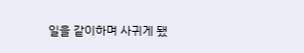일을 같이하며 사귀게 됐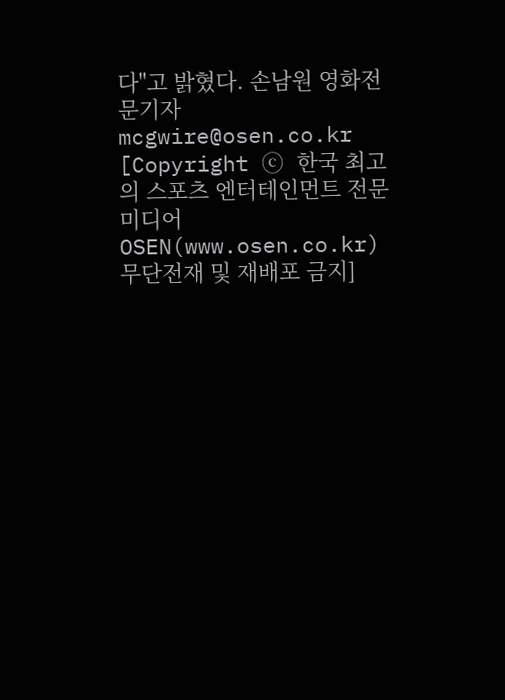다"고 밝혔다. 손남원 영화전문기자 mcgwire@osen.co.kr [Copyright ⓒ 한국 최고의 스포츠 엔터테인먼트 전문 미디어 OSEN(www.osen.co.kr) 무단전재 및 재배포 금지]